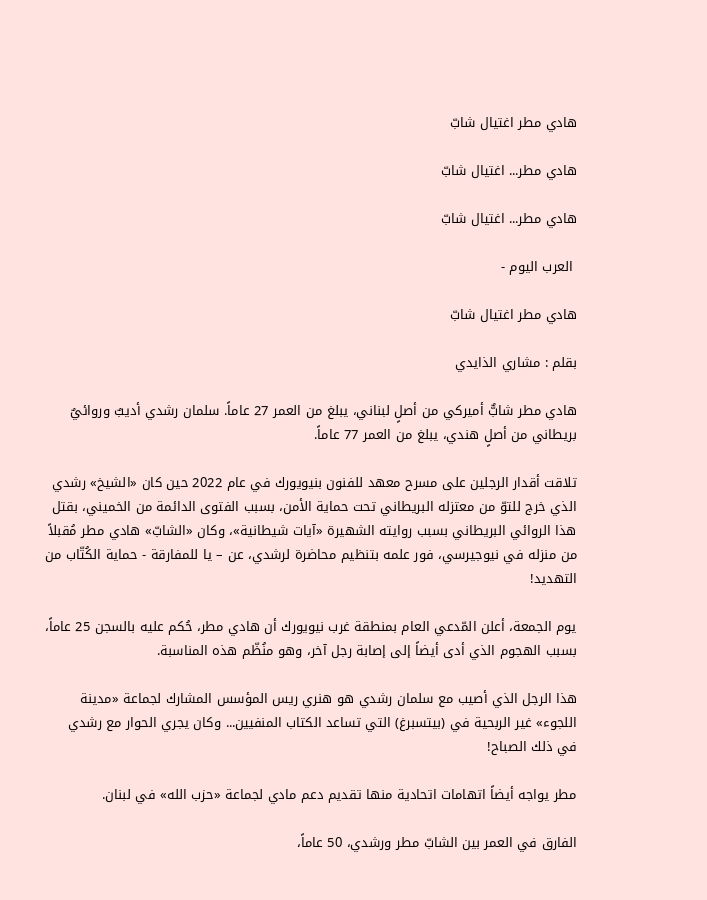هادي مطر اغتيال شابّ

هادي مطر... اغتيال شابّ

هادي مطر... اغتيال شابّ

 العرب اليوم -

هادي مطر اغتيال شابّ

بقلم : مشاري الذايدي

هادي مطر شابٌّ أميركي من أصلٍ لبناني، يبلغ من العمر 27 عاماً. سلمان رشدي أديبٌ وروائيٌ بريطاني من أصلٍ هندي، يبلغ من العمر 77 عاماً.

تلاقت أقدار الرجلين على مسرح معهد للفنون بنيويورك في عام 2022 حين كان «الشيخ» رشدي الذي خرج للتوّ من معتزله البريطاني تحت حماية الأمن، بسبب الفتوى الدائمة من الخميني، بقتل هذا الروائي البريطاني بسبب روايته الشهيرة «آيات شيطانية»، وكان «الشابّ» هادي مطر مُقبلاً من منزله في نيوجيرسي، فور علمه بتنظيم محاضرة لرشدي، عن – يا للمفارقة - حماية الكُتّاب من التهديد!

يوم الجمعة، أعلن المّدعي العام بمنطقة غرب نيويورك أن هادي مطر، حُكم عليه بالسجن 25 عاماً، بسبب الهجوم الذي أدى أيضاً إلى إصابة رجل آخر، وهو منُظّم هذه المناسبة.

هذا الرجل الذي أصيب مع سلمان رشدي هو هنري ريس المؤسس المشارك لجماعة «مدينة اللجوء» غير الربحية في (بيتسبرغ) التي تساعد الكتاب المنفيين... وكان يجري الحوار مع رشدي في ذلك الصباح!

مطر يواجه أيضاً اتهامات اتحادية منها تقديم دعم مادي لجماعة «حزب الله» في لبنان.

الفارق في العمر بين الشابّ مطر ورشدي، 50 عاماً،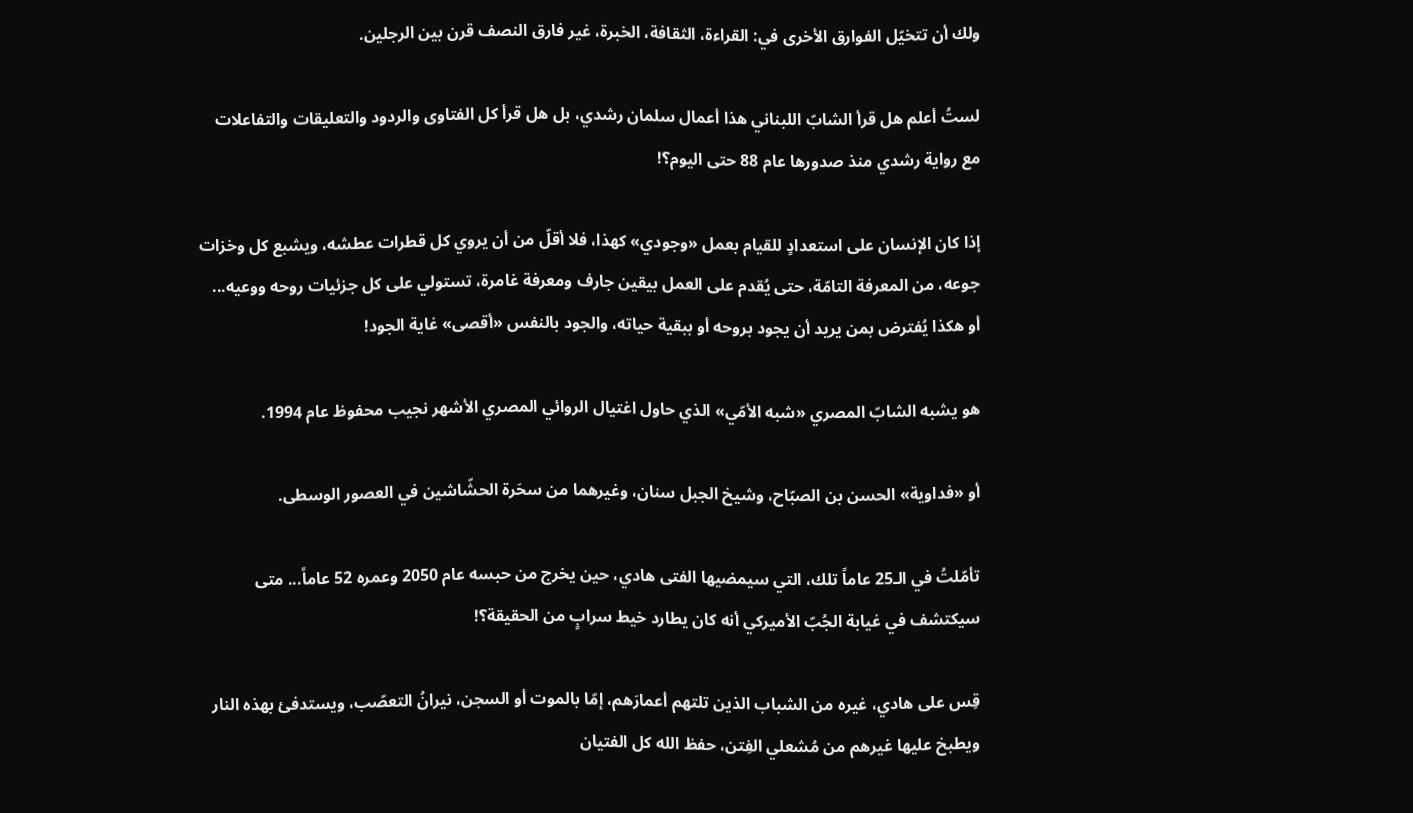ولك أن تتخيّل الفوارق الأخرى في: القراءة، الثقافة، الخبرة، غير فارق النصف قرن بين الرجلين.

لستُ أعلم هل قرأ الشابّ اللبناني هذا أعمال سلمان رشدي، بل هل قرأ كل الفتاوى والردود والتعليقات والتفاعلات مع رواية رشدي منذ صدورها عام 88 حتى اليوم؟!

إذا كان الإنسان على استعدادٍ للقيام بعمل «وجودي» كهذا، فلا أقلّ من أن يروي كل قطرات عطشه، ويشبع كل وخزات جوعه، من المعرفة التامّة، حتى يُقدم على العمل بيقين جارف ومعرفة غامرة، تستولي على كل جزئيات روحه ووعيه... أو هكذا يُفترض بمن يريد أن يجود بروحه أو ببقية حياته، والجود بالنفس «أقصى» غاية الجود!

هو يشبه الشابّ المصري «شبه الأمّي» الذي حاول اغتيال الروائي المصري الأشهر نجيب محفوظ عام 1994.

أو «فداوية» الحسن بن الصبّاح، وشيخ الجبل سنان، وغيرهما من سحَرة الحشّاشين في العصور الوسطى.

تأمّلتُ في الـ25 عاماً تلك، التي سيمضيها الفتى هادي، حين يخرج من حبسه عام 2050 وعمره 52 عاماً... متى سيكتشف في غيابة الجُبّ الأميركي أنه كان يطارد خيط سرابٍ من الحقيقة؟!

قِس على هادي، غيره من الشباب الذين تلتهم أعمارَهم، إمّا بالموت أو السجن، نيرانُ التعصّب، ويستدفئ بهذه النار ويطبخ عليها غيرهم من مُشعلي الفِتن، حفظ الله كل الفتيان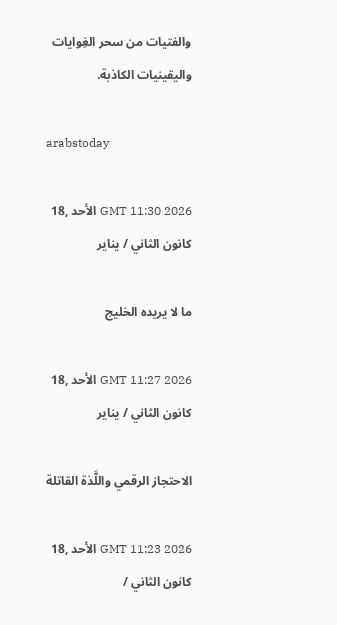والفتيات من سحر الغِوايات واليقينيات الكاذبة.

arabstoday

GMT 11:30 2026 الأحد ,18 كانون الثاني / يناير

ما لا يريده الخليج

GMT 11:27 2026 الأحد ,18 كانون الثاني / يناير

الاحتجاز الرقمي واللَّذة القاتلة

GMT 11:23 2026 الأحد ,18 كانون الثاني /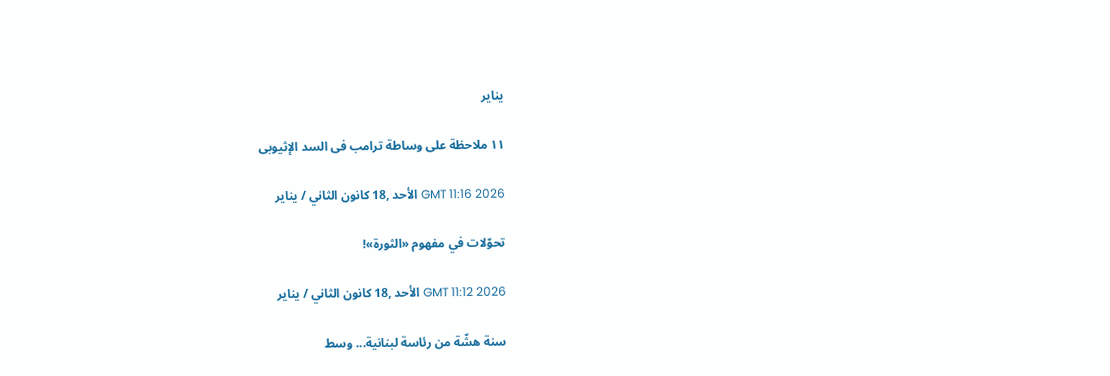يناير

١١ ملاحظة على وساطة ترامب فى السد الإثيوبى

GMT 11:16 2026 الأحد ,18 كانون الثاني / يناير

تحوّلات في مفهوم «الثورة»!

GMT 11:12 2026 الأحد ,18 كانون الثاني / يناير

سنة هشّة من رئاسة لبنانية... وسط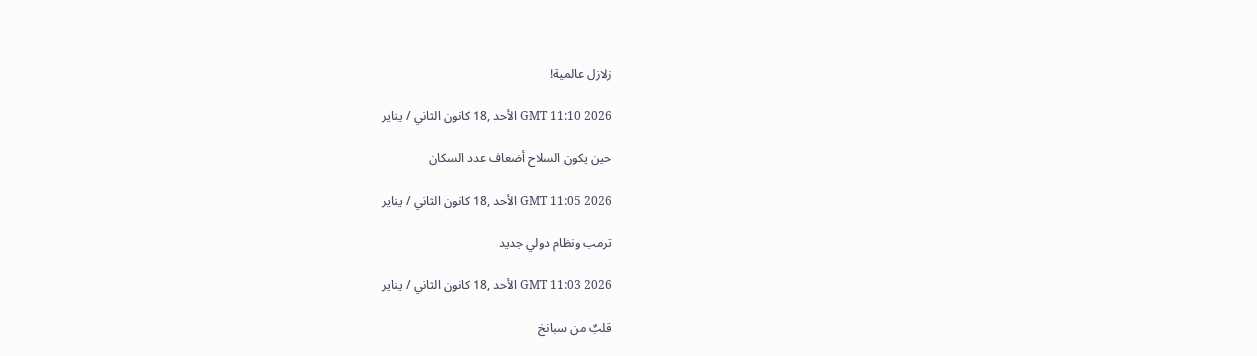زلازل عالمية!

GMT 11:10 2026 الأحد ,18 كانون الثاني / يناير

حين يكون السلاح أضعاف عدد السكان

GMT 11:05 2026 الأحد ,18 كانون الثاني / يناير

ترمب ونظام دولي جديد

GMT 11:03 2026 الأحد ,18 كانون الثاني / يناير

قلبٌ من سبانخ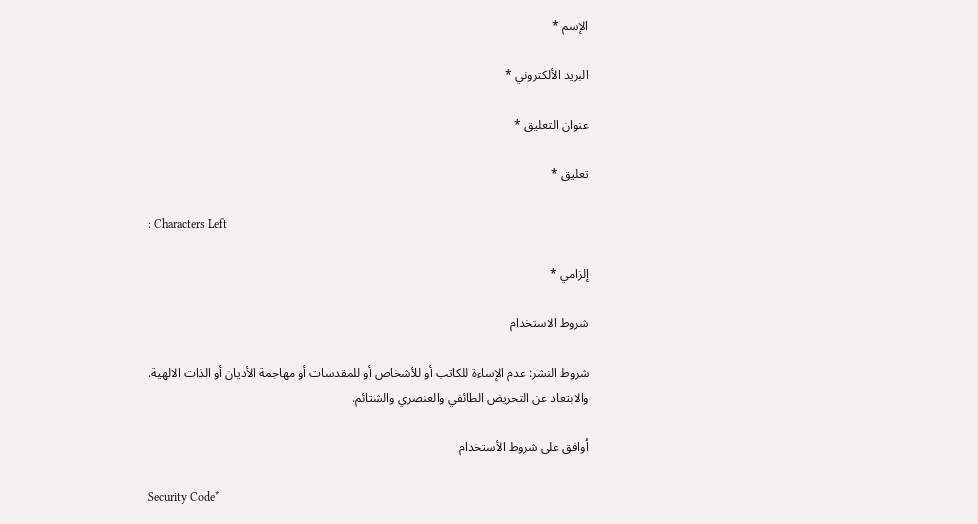الإسم *

البريد الألكتروني *

عنوان التعليق *

تعليق *

: Characters Left

إلزامي *

شروط الاستخدام

شروط النشر: عدم الإساءة للكاتب أو للأشخاص أو للمقدسات أو مهاجمة الأديان أو الذات الالهية. والابتعاد عن التحريض الطائفي والعنصري والشتائم.

اُوافق على شروط الأستخدام

Security Code*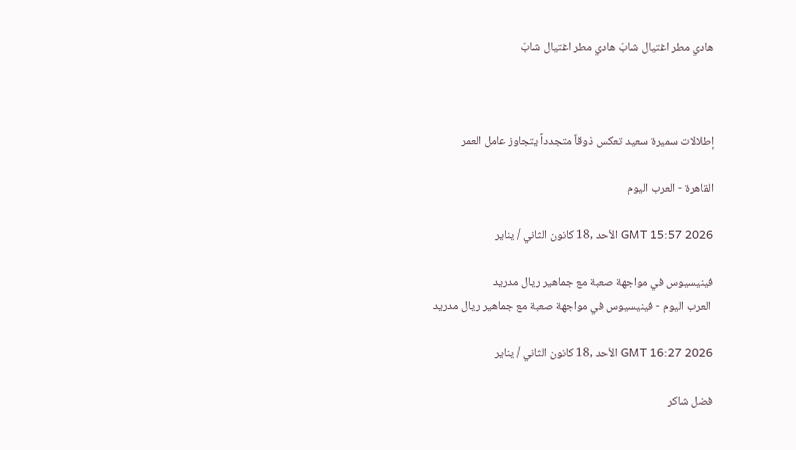هادي مطر اغتيال شابّ هادي مطر اغتيال شابّ



إطلالات سميرة سعيد تعكس ذوقاً متجدداً يتجاوز عامل العمر

القاهرة - العرب اليوم

GMT 15:57 2026 الأحد ,18 كانون الثاني / يناير

فينيسيوس في مواجهة صعبة مع جماهير ريال مدريد
 العرب اليوم - فينيسيوس في مواجهة صعبة مع جماهير ريال مدريد

GMT 16:27 2026 الأحد ,18 كانون الثاني / يناير

فضل شاكر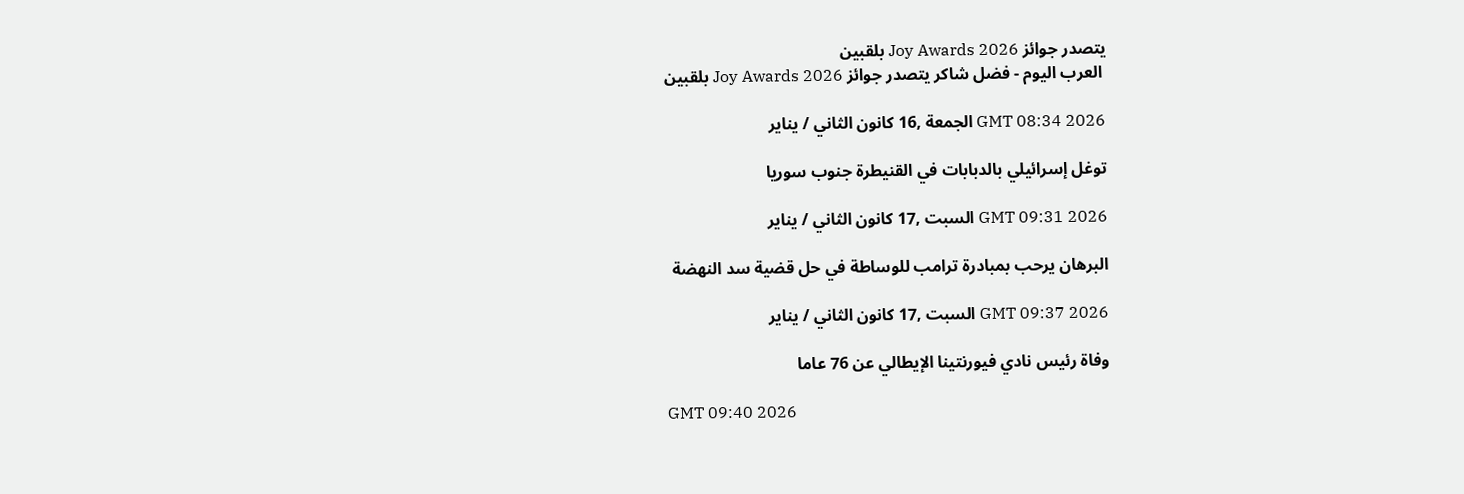يتصدر جوائز Joy Awards 2026 بلقبين
 العرب اليوم - فضل شاكر يتصدر جوائز Joy Awards 2026 بلقبين

GMT 08:34 2026 الجمعة ,16 كانون الثاني / يناير

توغل إسرائيلي بالدبابات في القنيطرة جنوب سوريا

GMT 09:31 2026 السبت ,17 كانون الثاني / يناير

البرهان يرحب بمبادرة ترامب للوساطة في حل قضية سد النهضة

GMT 09:37 2026 السبت ,17 كانون الثاني / يناير

وفاة رئيس نادي فيورنتينا الإيطالي عن 76 عاما

GMT 09:40 2026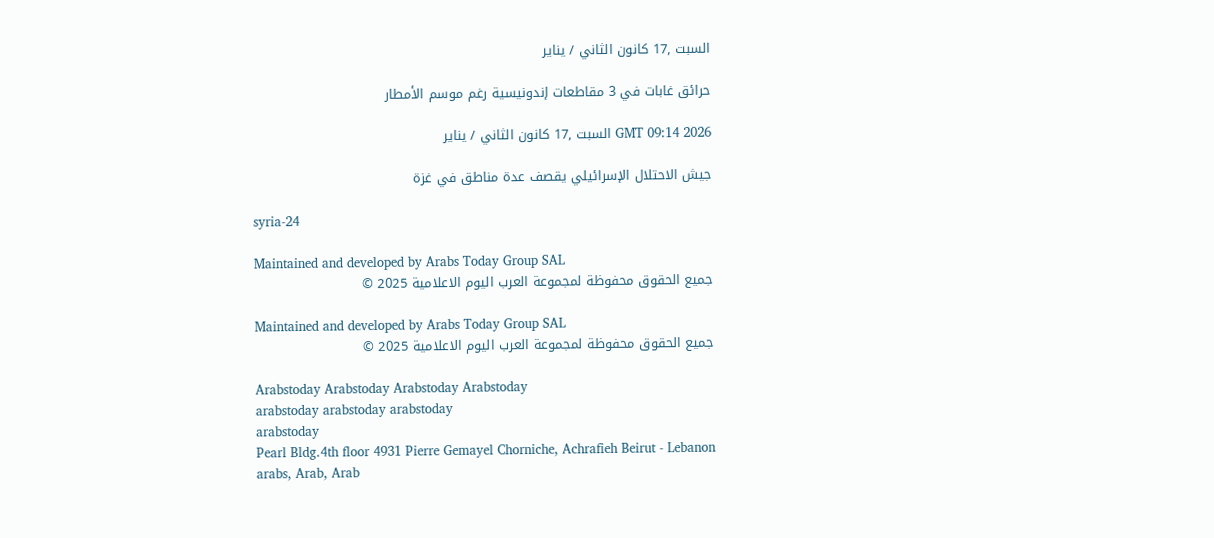السبت ,17 كانون الثاني / يناير

حرائق غابات في 3 مقاطعات إندونيسية رغم موسم الأمطار

GMT 09:14 2026 السبت ,17 كانون الثاني / يناير

جيش الاحتلال الإسرائيلي يقصف عدة مناطق في غزة

syria-24

Maintained and developed by Arabs Today Group SAL
جميع الحقوق محفوظة لمجموعة العرب اليوم الاعلامية 2025 ©

Maintained and developed by Arabs Today Group SAL
جميع الحقوق محفوظة لمجموعة العرب اليوم الاعلامية 2025 ©

Arabstoday Arabstoday Arabstoday Arabstoday
arabstoday arabstoday arabstoday
arabstoday
Pearl Bldg.4th floor 4931 Pierre Gemayel Chorniche, Achrafieh Beirut - Lebanon
arabs, Arab, Arab